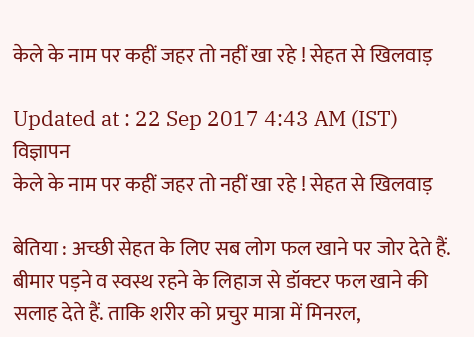केले के नाम पर कहीं जहर तो नहीं खा रहे ! सेहत से खिलवाड़

Updated at : 22 Sep 2017 4:43 AM (IST)
विज्ञापन
केले के नाम पर कहीं जहर तो नहीं खा रहे ! सेहत से खिलवाड़

बेतिया : अच्छी सेहत के लिए सब लोग फल खाने पर जोर देते हैं. बीमार पड़ने व स्वस्थ रहने के लिहाज से डॉक्टर फल खाने की सलाह देते हैं. ताकि शरीर को प्रचुर मात्रा में मिनरल,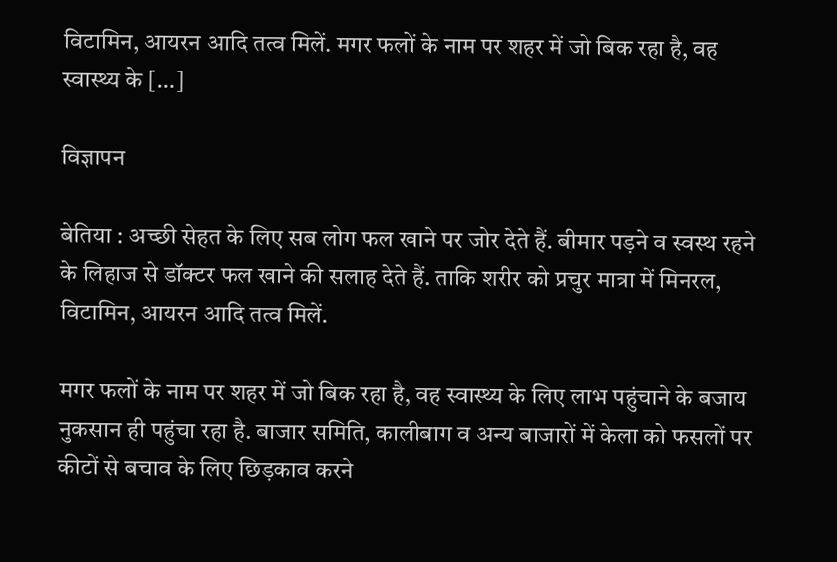विटामिन, आयरन आदि तत्व मिलें. मगर फलों के नाम पर शहर में जो बिक रहा है, वह स्वास्थ्य के […]

विज्ञापन

बेतिया : अच्छी सेहत के लिए सब लोग फल खाने पर जोर देते हैं. बीमार पड़ने व स्वस्थ रहने के लिहाज से डॉक्टर फल खाने की सलाह देते हैं. ताकि शरीर को प्रचुर मात्रा में मिनरल, विटामिन, आयरन आदि तत्व मिलें.

मगर फलों के नाम पर शहर में जो बिक रहा है, वह स्वास्थ्य के लिए लाभ पहुंचाने के बजाय नुकसान ही पहुंचा रहा है. बाजार समिति, कालीबाग व अन्य बाजारों में केला को फसलों पर कीटों से बचाव के लिए छिड़काव करने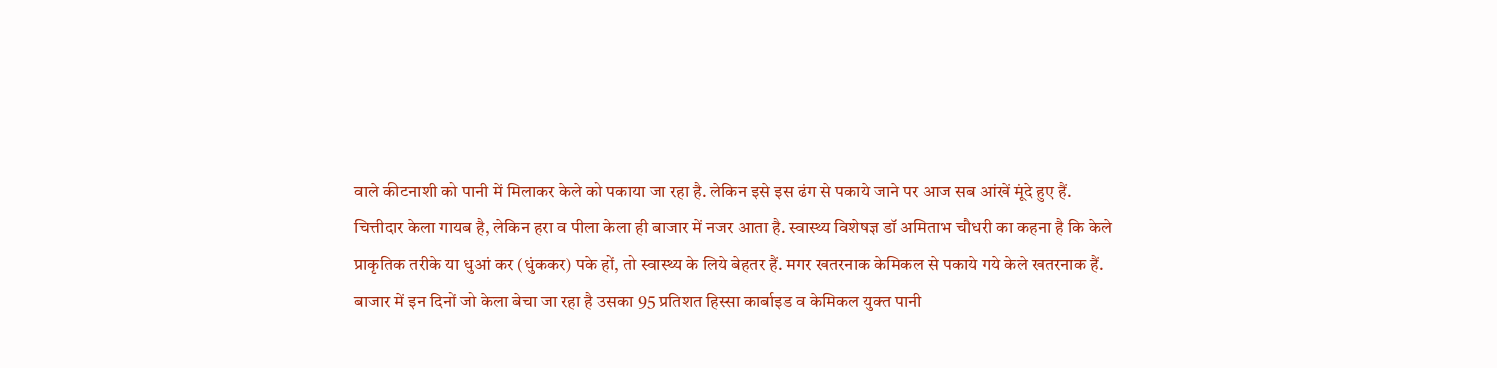वाले कीटनाशी को पानी में मिलाकर केले को पकाया जा रहा है. लेकिन इसे इस ढंग से पकाये जाने पर आज सब आंखें मूंदे हुए हैं. चित्तीदार केला गायब है, लेकिन हरा व पीला केला ही बाजार में नजर आता है. स्वास्थ्य विशेषज्ञ डॉ अमिताभ चौधरी का कहना है कि केले प्राकृतिक तरीके या धुआं कर (धुंककर) पके हों, तो स्वास्थ्य के लिये बेहतर हैं. मगर खतरनाक केमिकल से पकाये गये केले खतरनाक हैं.
बाजार में इन दिनों जो केला बेचा जा रहा है उसका 95 प्रतिशत हिस्सा कार्बाइड व केमिकल युक्त पानी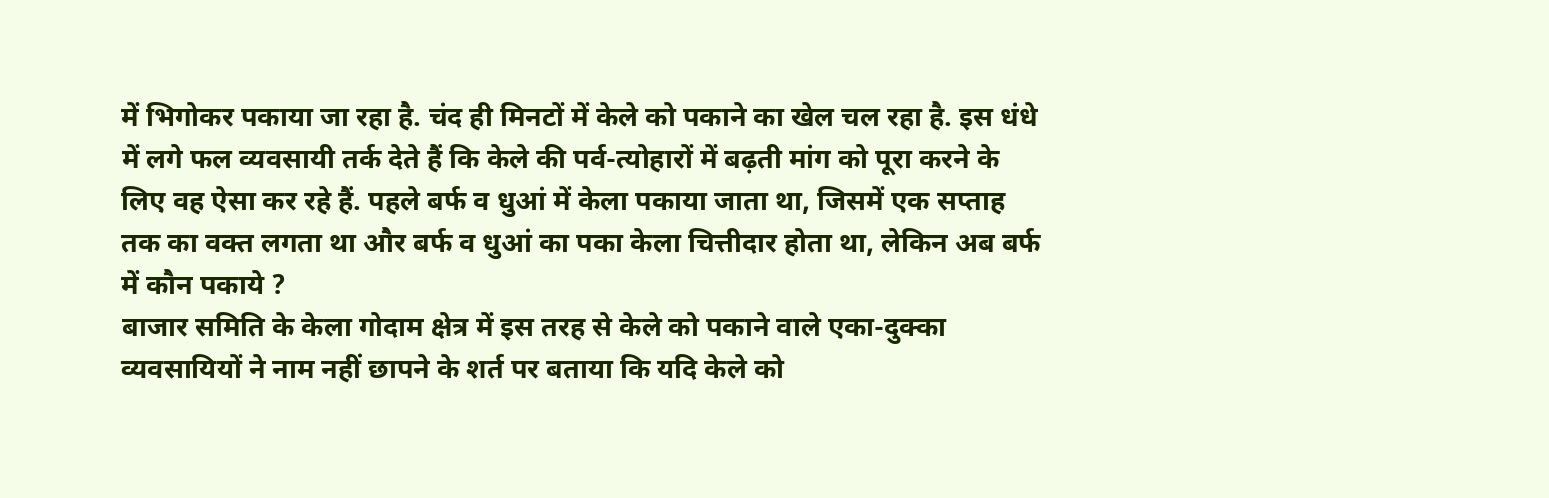में भिगोकर पकाया जा रहा है. चंद ही मिनटों में केले को पकाने का खेल चल रहा है. इस धंधे में लगे फल व्यवसायी तर्क देते हैं कि केले की पर्व-त्योहारों में बढ़ती मांग को पूरा करने के लिए वह ऐसा कर रहे हैं. पहले बर्फ व धुआं में केला पकाया जाता था, जिसमें एक सप्ताह तक का वक्त लगता था और बर्फ व धुआं का पका केला चित्तीदार होता था, लेकिन अब बर्फ में कौन पकाये ?
बाजार समिति के केला गोदाम क्षेत्र में इस तरह से केले को पकाने वाले एका-दुक्का व्यवसायियों ने नाम नहीं छापने के शर्त पर बताया कि यदि केले को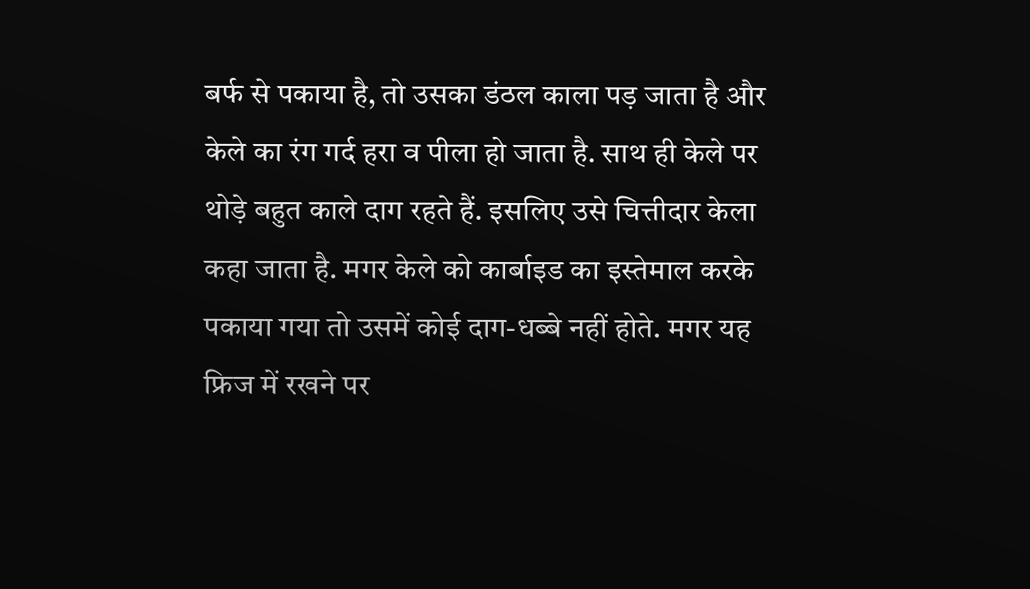बर्फ से पकाया है, तो उसका डंठल काला पड़ जाता है और केले का रंग गर्द हरा व पीला हो जाता है. साथ ही केले पर थोड़े बहुत काले दाग रहते हैं. इसलिए उसे चित्तीदार केला कहा जाता है. मगर केले को कार्बाइड का इस्तेमाल करके पकाया गया तो उसमें कोई दाग-धब्बे नहीं होते. मगर यह फ्रिज में रखने पर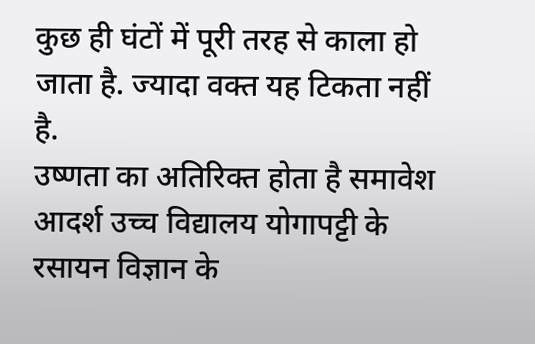कुछ ही घंटों में पूरी तरह से काला हो जाता है. ज्यादा वक्त यह टिकता नहीं है.
उष्णता का अतिरिक्त होता है समावेश
आदर्श उच्च विद्यालय योगापट्टी के रसायन विज्ञान के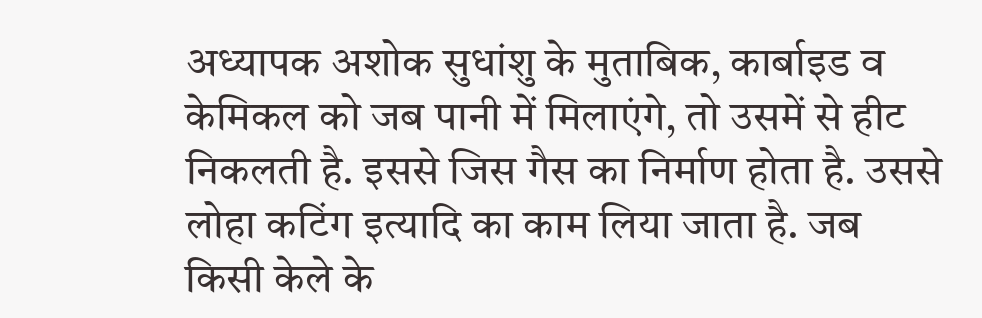अध्यापक अशोक सुधांशु के मुताबिक, कार्बाइड व केमिकल को जब पानी में मिलाएंगे, तो उसमें से हीट निकलती है. इससे जिस गैस का निर्माण होता है. उससे लोहा कटिंग इत्यादि का काम लिया जाता है. जब किसी केले के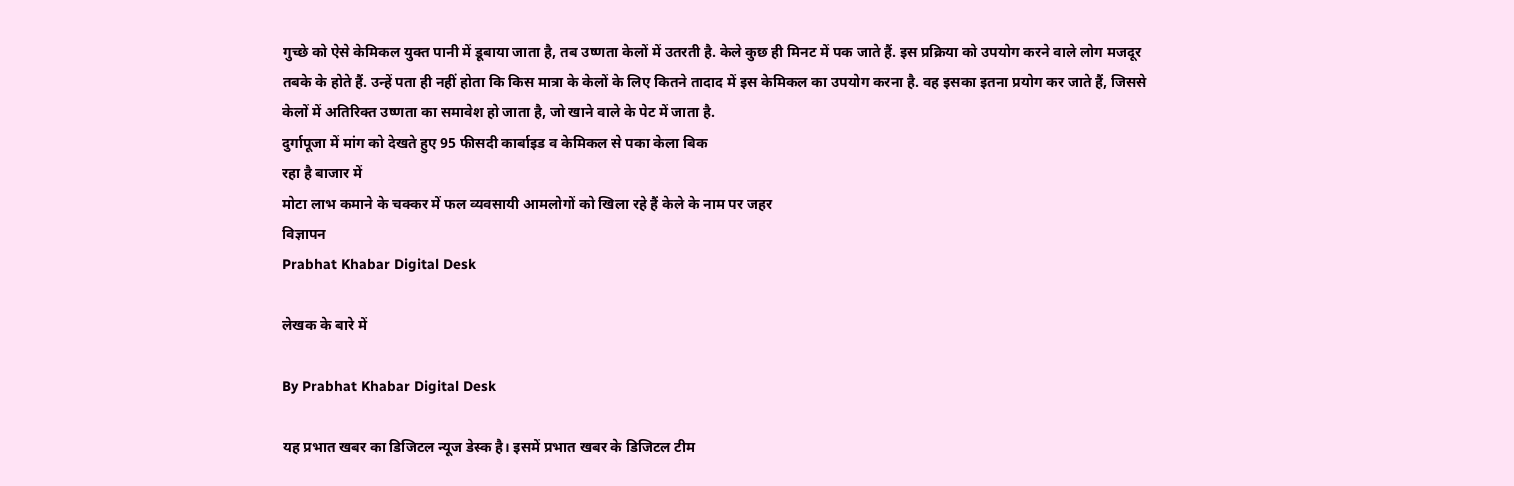गुच्छे को ऐसे केमिकल युक्त पानी में डूबाया जाता है, तब उष्णता केलों में उतरती है. केले कुछ ही मिनट में पक जाते हैं. इस प्रक्रिया को उपयोग करने वाले लोग मजदूर तबके के होते हैं. उन्हें पता ही नहीं होता कि किस मात्रा के केलों के लिए कितने तादाद में इस केमिकल का उपयोग करना है. वह इसका इतना प्रयोग कर जाते हैं, जिससे केलों में अतिरिक्त उष्णता का समावेश हो जाता है, जो खाने वाले के पेट में जाता है.
दुर्गापूजा में मांग को देखते हुए 95 फीसदी कार्बाइड व केमिकल से पका केला बिक
रहा है बाजार में
मोटा लाभ कमाने के चक्कर में फल व्यवसायी आमलोगों को खिला रहे हैं केले के नाम पर जहर
विज्ञापन
Prabhat Khabar Digital Desk

लेखक के बारे में

By Prabhat Khabar Digital Desk

यह प्रभात खबर का डिजिटल न्यूज डेस्क है। इसमें प्रभात खबर के डिजिटल टीम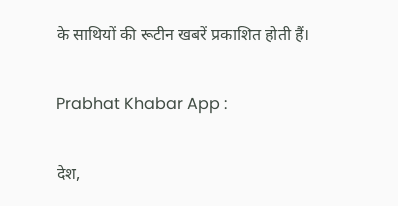के साथियों की रूटीन खबरें प्रकाशित होती हैं।

Prabhat Khabar App :

देश,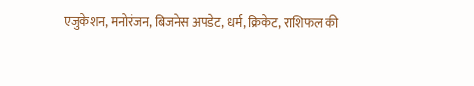एजुकेशन, मनोरंजन, बिजनेस अपडेट, धर्म, क्रिकेट, राशिफल की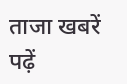ताजा खबरें पढ़ें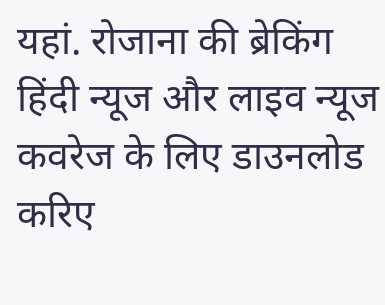यहां. रोजाना की ब्रेकिंग हिंदी न्यूज और लाइव न्यूज कवरेज के लिए डाउनलोड करिए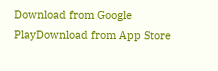Download from Google PlayDownload from App Store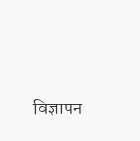विज्ञापन